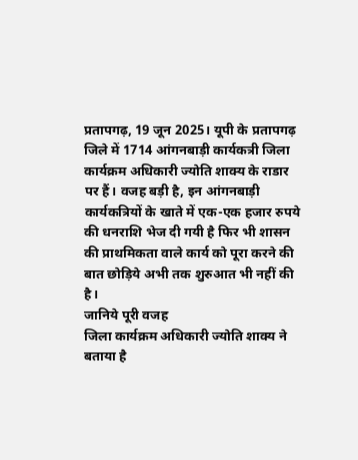प्रतापगढ़, 19 जून 2025। यूपी के प्रतापगढ़ जिले में 1714 आंगनबाड़ी कार्यकत्री जिला कार्यक्रम अधिकारी ज्योति शाक्य के राडार पर हैं। वजह बड़ी है, इन आंगनबाड़ी कार्यकत्रियों के खाते में एक-एक हजार रुपये की धनराशि भेज दी गयी है फिर भी शासन की प्राथमिकता वाले कार्य को पूरा करने की बात छोड़िये अभी तक शुरुआत भी नहीं की है।
जानिये पूरी वजह
जिला कार्यक्रम अधिकारी ज्योति शाक्य ने बताया है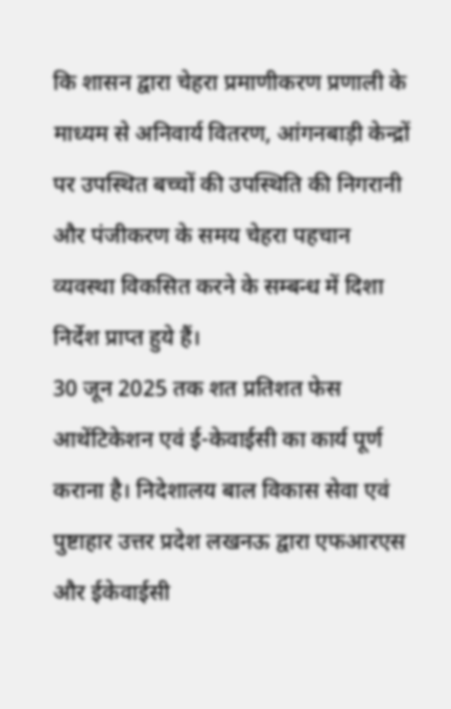कि शासन द्वारा चेहरा प्रमाणीकरण प्रणाली के माध्यम से अनिवार्य वितरण, आंगनबाड़ी केन्द्रों पर उपस्थित बच्चों की उपस्थिति की निगरानी और पंजीकरण के समय चेहरा पहचान व्यवस्था विकसित करने के सम्बन्ध में दिशा निर्देश प्राप्त हुये हैं।
30 जून 2025 तक शत प्रतिशत फेस आथेंटिकेशन एवं ई-केवाईसी का कार्य पूर्ण कराना है। निदेशालय बाल विकास सेवा एवं पुष्टाहार उत्तर प्रदेश लखनऊ द्वारा एफआरएस और ईकेवाईसी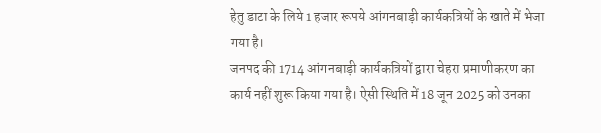हेतु डाटा के लिये 1 हजार रूपये आंगनबाड़ी कार्यकत्रियों के खाते में भेजा गया है।
जनपद की 1714 आंगनबाड़ी कार्यकत्रियों द्वारा चेहरा प्रमाणीकरण का कार्य नहीं शुरू किया गया है। ऐसी स्थिति में 18 जून 2025 को उनका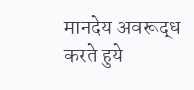मानदेय अवरूद्ध करते हुये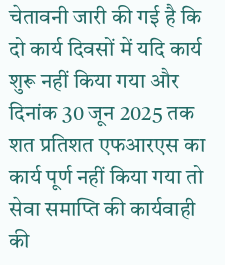चेतावनी जारी की गई है कि दो कार्य दिवसों में यदि कार्य शुरू नहीं किया गया और दिनांक 30 जून 2025 तक शत प्रतिशत एफआरएस का कार्य पूर्ण नहीं किया गया तो सेवा समाप्ति की कार्यवाही की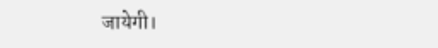जायेगी।